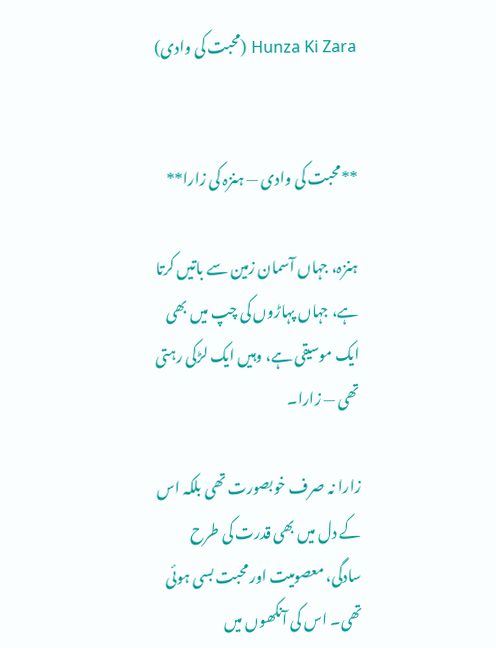Hunza Ki Zara (محبت کی وادی)


**محبت کی وادی — ہنزہ کی زارا**

ہنزہ، جہاں آسمان زمین سے باتیں کرتا ہے، جہاں پہاڑوں کی چپ میں بھی ایک موسیقی ہے، وہیں ایک لڑکی رہتی تھی — زارا۔

زارا نہ صرف خوبصورت تھی بلکہ اس کے دل میں بھی قدرت کی طرح سادگی، معصومیت اور محبت بسی ہوئی تھی۔ اس کی آنکھوں میں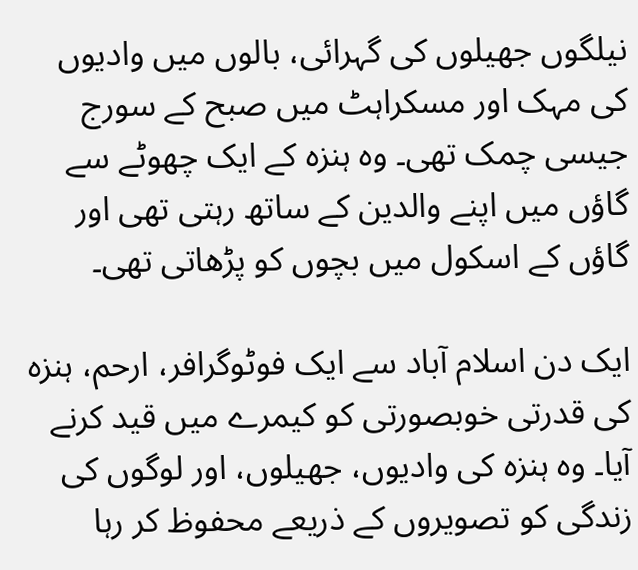نیلگوں جھیلوں کی گہرائی، بالوں میں وادیوں کی مہک اور مسکراہٹ میں صبح کے سورج جیسی چمک تھی۔ وہ ہنزہ کے ایک چھوٹے سے گاؤں میں اپنے والدین کے ساتھ رہتی تھی اور گاؤں کے اسکول میں بچوں کو پڑھاتی تھی۔

ایک دن اسلام آباد سے ایک فوٹوگرافر، ارحم، ہنزہ کی قدرتی خوبصورتی کو کیمرے میں قید کرنے آیا۔ وہ ہنزہ کی وادیوں، جھیلوں، اور لوگوں کی زندگی کو تصویروں کے ذریعے محفوظ کر رہا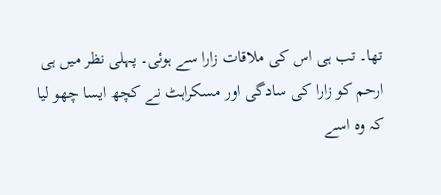تھا۔ تب ہی اس کی ملاقات زارا سے ہوئی۔ پہلی نظر میں ہی ارحم کو زارا کی سادگی اور مسکراہٹ نے کچھ ایسا چھو لیا کہ وہ اسے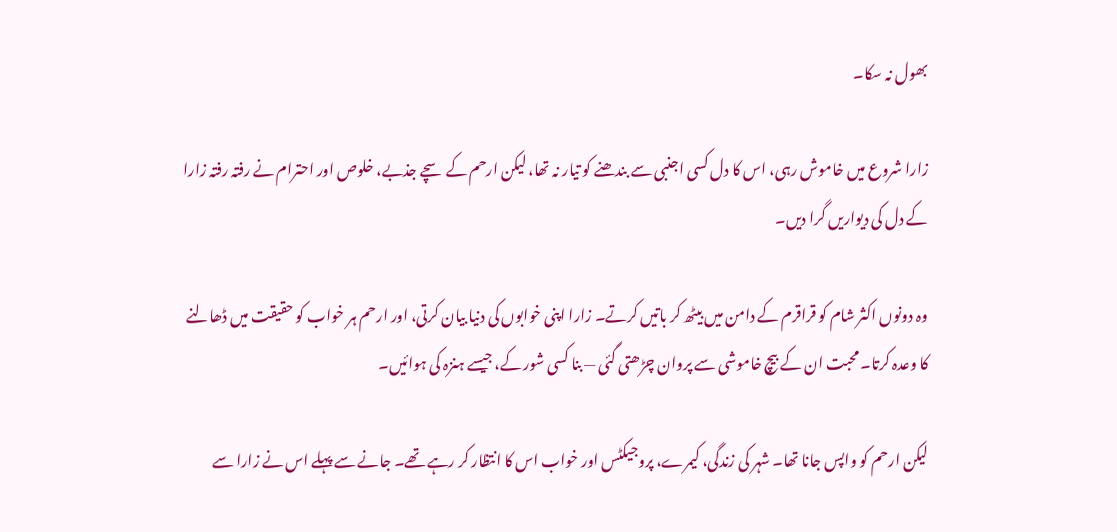بھول نہ سکا۔

زارا شروع میں خاموش رہی، اس کا دل کسی اجنبی سے بندھنے کو تیار نہ تھا، لیکن ارحم کے سچے جذبے، خلوص اور احترام نے رفتہ رفتہ زارا کے دل کی دیواریں گرا دیں۔

وہ دونوں اکثر شام کو قراقرم کے دامن میں بیٹھ کر باتیں کرتے۔ زارا اپنی خوابوں کی دنیا بیان کرتی، اور ارحم ہر خواب کو حقیقت میں ڈھالنے کا وعدہ کرتا۔ محبت ان کے بیچ خاموشی سے پروان چڑھتی گئی — بنا کسی شور کے، جیسے ہنزہ کی ہوائیں۔

لیکن ارحم کو واپس جانا تھا۔ شہر کی زندگی، کیمرے، پروجیکٹس اور خواب اس کا انتظار کر رہے تھے۔ جانے سے پہلے اس نے زارا سے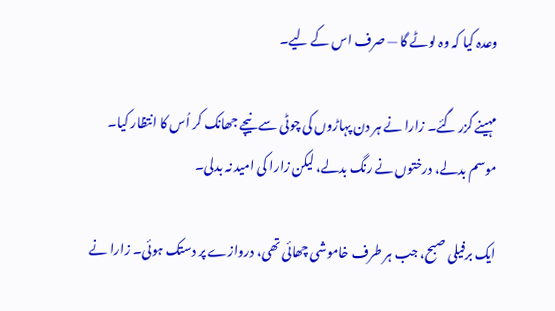وعدہ کیا کہ وہ لوٹے گا — صرف اس کے لیے۔

مہینے گزر گئے۔ زارا نے ہر دن پہاڑوں کی چوٹی سے نیچے جھانک کر اُس کا انتظار کیا۔ موسم بدلے، درختوں نے رنگ بدلے، لیکن زارا کی امید نہ بدلی۔

ایک برفیلی صبح، جب ہر طرف خاموشی چھائی تھی، دروازے پر دستک ہوئی۔ زارا نے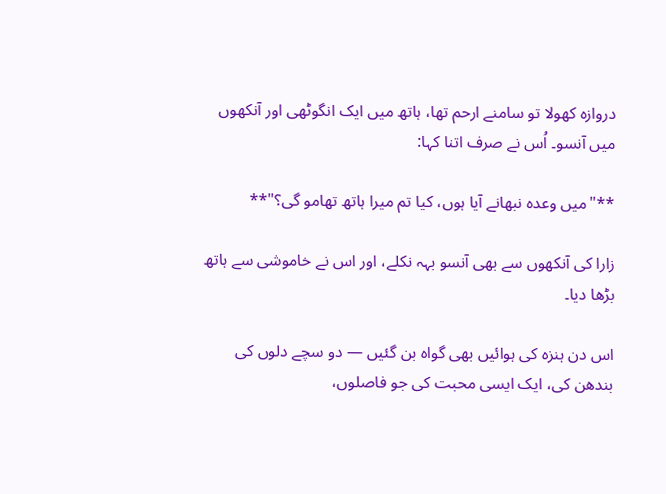دروازہ کھولا تو سامنے ارحم تھا، ہاتھ میں ایک انگوٹھی اور آنکھوں میں آنسو۔ اُس نے صرف اتنا کہا:

**"میں وعدہ نبھانے آیا ہوں، کیا تم میرا ہاتھ تھامو گی؟"**

زارا کی آنکھوں سے بھی آنسو بہہ نکلے، اور اس نے خاموشی سے ہاتھ بڑھا دیا۔

اس دن ہنزہ کی ہوائیں بھی گواہ بن گئیں — دو سچے دلوں کی بندھن کی، ایک ایسی محبت کی جو فاصلوں،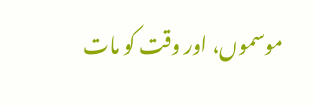موسموں، اور وقت کو مات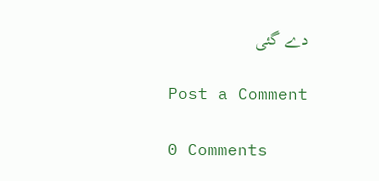دے گئی

Post a Comment

0 Comments